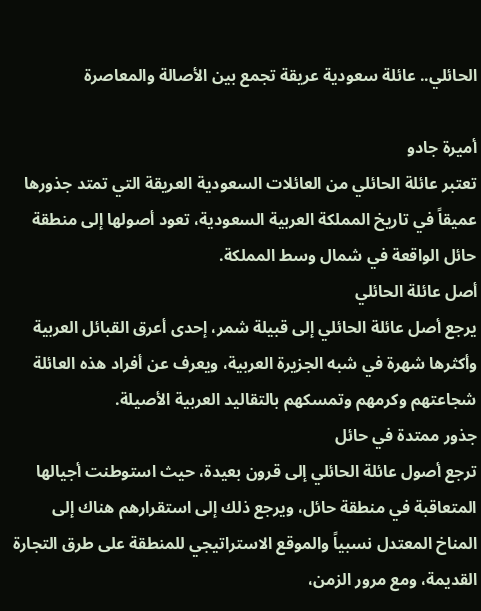الحائلي.. عائلة سعودية عريقة تجمع بين الأصالة والمعاصرة

أميرة جادو
تعتبر عائلة الحائلي من العائلات السعودية العريقة التي تمتد جذورها عميقاً في تاريخ المملكة العربية السعودية، تعود أصولها إلى منطقة حائل الواقعة في شمال وسط المملكة.
أصل عائلة الحائلي
يرجع أصل عائلة الحائلي إلى قبيلة شمر، إحدى أعرق القبائل العربية وأكثرها شهرة في شبه الجزيرة العربية، ويعرف عن أفراد هذه العائلة شجاعتهم وكرمهم وتمسكهم بالتقاليد العربية الأصيلة.
جذور ممتدة في حائل
ترجع أصول عائلة الحائلي إلى قرون بعيدة، حيث استوطنت أجيالها المتعاقبة في منطقة حائل، ويرجع ذلك إلى استقرارهم هناك إلى المناخ المعتدل نسبياً والموقع الاستراتيجي للمنطقة على طرق التجارة القديمة، ومع مرور الزمن،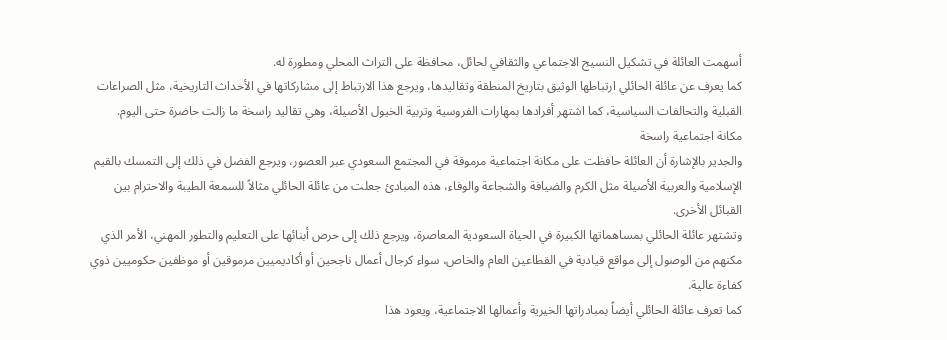أسهمت العائلة في تشكيل النسيج الاجتماعي والثقافي لحائل، محافظة على التراث المحلي ومطورة له.
كما يعرف عن عائلة الحائلي ارتباطها الوثيق بتاريخ المنطقة وتقاليدها، ويرجع هذا الارتباط إلى مشاركاتها في الأحداث التاريخية، مثل الصراعات القبلية والتحالفات السياسية، كما اشتهر أفرادها بمهارات الفروسية وتربية الخيول الأصيلة، وهي تقاليد راسخة ما زالت حاضرة حتى اليوم.
مكانة اجتماعية راسخة
والجدير بالإشارة أن العائلة حافظت على مكانة اجتماعية مرموقة في المجتمع السعودي عبر العصور، ويرجع الفضل في ذلك إلى التمسك بالقيم الإسلامية والعربية الأصيلة مثل الكرم والضيافة والشجاعة والوفاء، هذه المبادئ جعلت من عائلة الحائلي مثالاً للسمعة الطيبة والاحترام بين القبائل الأخرى.
وتشتهر عائلة الحائلي بمساهماتها الكبيرة في الحياة السعودية المعاصرة، ويرجع ذلك إلى حرص أبنائها على التعليم والتطور المهني، الأمر الذي مكنهم من الوصول إلى مواقع قيادية في القطاعين العام والخاص، سواء كرجال أعمال ناجحين أو أكاديميين مرموقين أو موظفين حكوميين ذوي كفاءة عالية.
كما تعرف عائلة الحائلي أيضاً بمبادراتها الخيرية وأعمالها الاجتماعية، ويعود هذا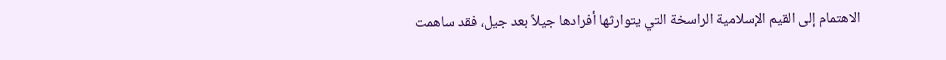الاهتمام إلى القيم الإسلامية الراسخة التي يتوارثها أفرادها جيلاً بعد جيل، فقد ساهمت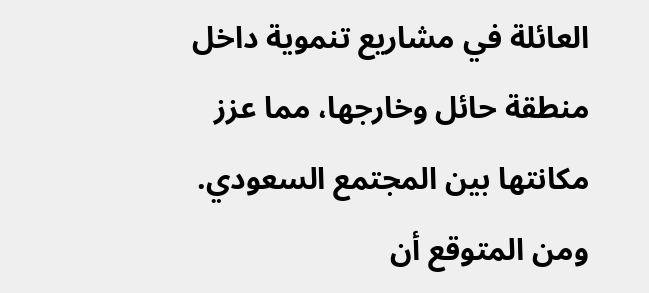العائلة في مشاريع تنموية داخل منطقة حائل وخارجها، مما عزز مكانتها بين المجتمع السعودي.
ومن المتوقع أن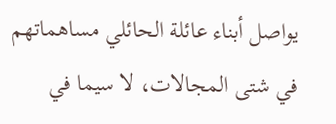يواصل أبناء عائلة الحائلي مساهماتهم في شتى المجالات، لا سيما في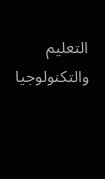التعليم والتكنولوجيا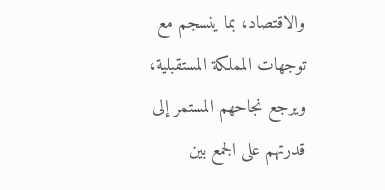والاقتصاد، بما ينسجم مع توجهات المملكة المستقبلية، ويرجع نجاحهم المستمر إلى قدرتهم على الجمع بين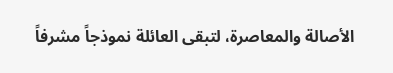الأصالة والمعاصرة، لتبقى العائلة نموذجاً مشرفاً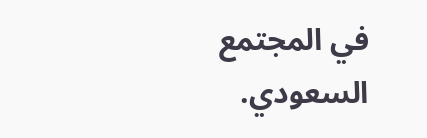في المجتمع السعودي.